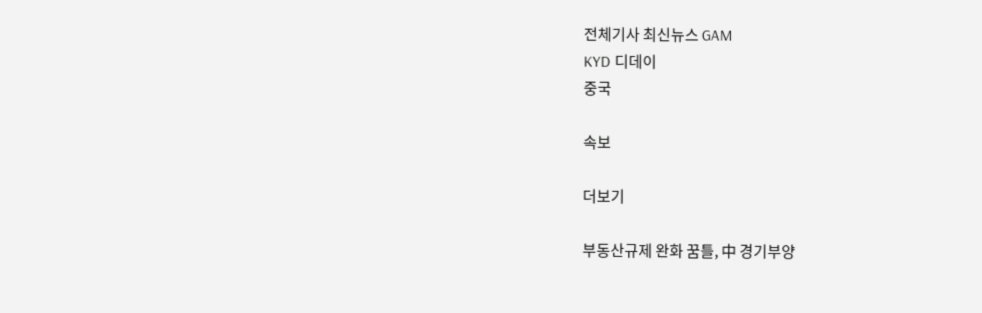전체기사 최신뉴스 GAM
KYD 디데이
중국

속보

더보기

부동산규제 완화 꿈틀, 中 경기부양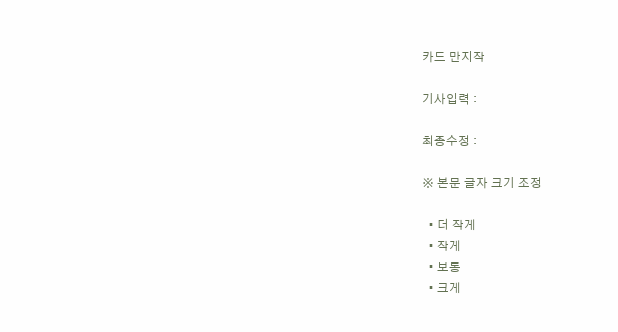카드 만지작

기사입력 :

최종수정 :

※ 본문 글자 크기 조정

  • 더 작게
  • 작게
  • 보통
  • 크게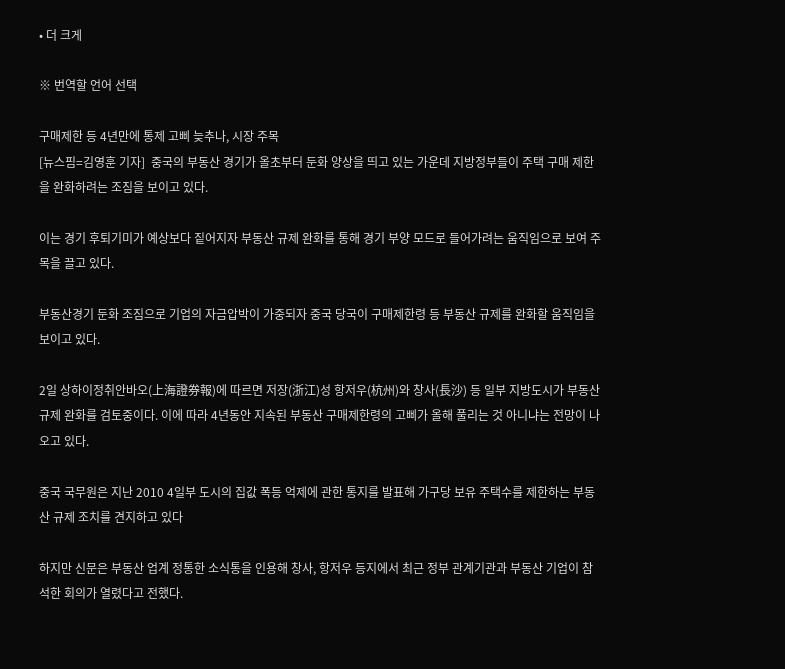• 더 크게

※ 번역할 언어 선택

구매제한 등 4년만에 통제 고삐 늦추나, 시장 주목
[뉴스핌=김영훈 기자]  중국의 부동산 경기가 올초부터 둔화 양상을 띄고 있는 가운데 지방정부들이 주택 구매 제한을 완화하려는 조짐을 보이고 있다.

이는 경기 후퇴기미가 예상보다 짙어지자 부동산 규제 완화를 통해 경기 부양 모드로 들어가려는 움직임으로 보여 주목을 끌고 있다.

부동산경기 둔화 조짐으로 기업의 자금압박이 가중되자 중국 당국이 구매제한령 등 부동산 규제를 완화할 움직임을 보이고 있다.

2일 상하이정취안바오(上海證券報)에 따르면 저장(浙江)성 항저우(杭州)와 창사(長沙) 등 일부 지방도시가 부동산 규제 완화를 검토중이다. 이에 따라 4년동안 지속된 부동산 구매제한령의 고삐가 올해 풀리는 것 아니냐는 전망이 나오고 있다.

중국 국무원은 지난 2010 4일부 도시의 집값 폭등 억제에 관한 통지를 발표해 가구당 보유 주택수를 제한하는 부동산 규제 조치를 견지하고 있다

하지만 신문은 부동산 업계 정통한 소식통을 인용해 창사, 항저우 등지에서 최근 정부 관계기관과 부동산 기업이 참석한 회의가 열렸다고 전했다.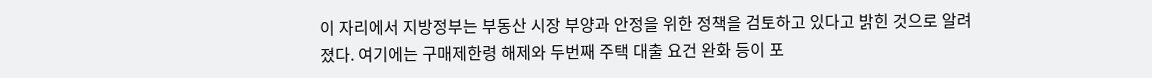이 자리에서 지방정부는 부동산 시장 부양과 안정을 위한 정책을 검토하고 있다고 밝힌 것으로 알려졌다. 여기에는 구매제한령 해제와 두번째 주택 대출 요건 완화 등이 포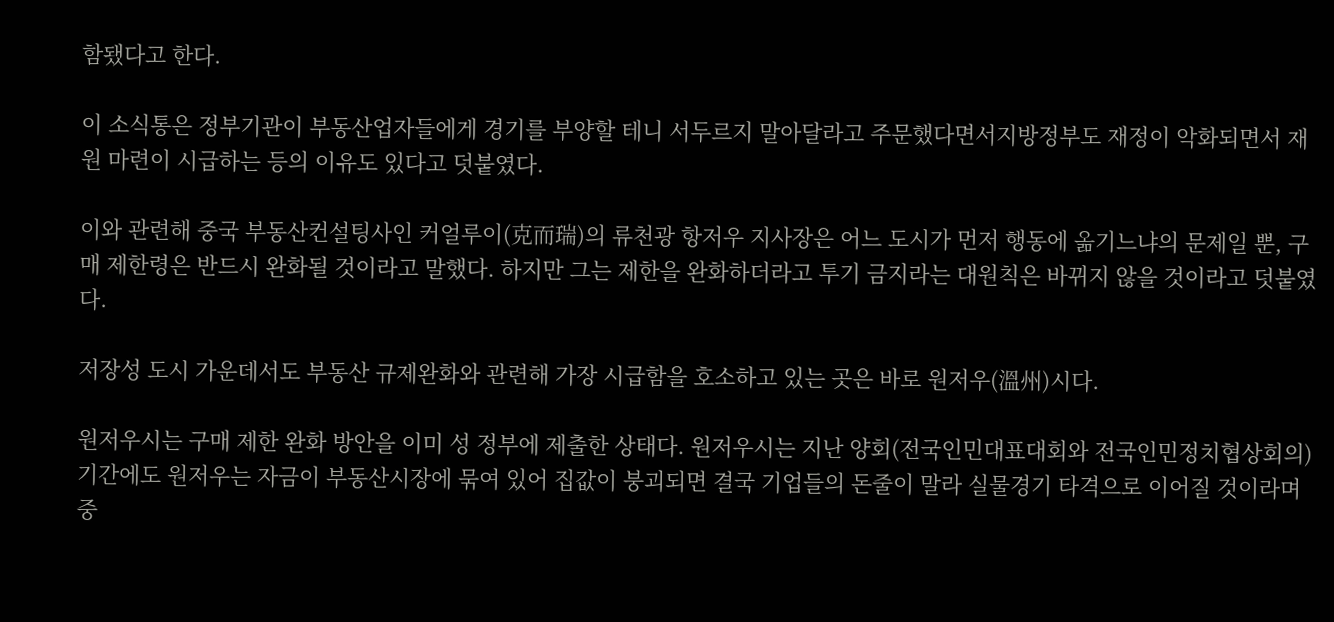함됐다고 한다.

이 소식통은 정부기관이 부동산업자들에게 경기를 부양할 테니 서두르지 말아달라고 주문했다면서지방정부도 재정이 악화되면서 재원 마련이 시급하는 등의 이유도 있다고 덧붙였다.

이와 관련해 중국 부동산컨설팅사인 커얼루이(克而瑞)의 류천광 항저우 지사장은 어느 도시가 먼저 행동에 옮기느냐의 문제일 뿐, 구매 제한령은 반드시 완화될 것이라고 말했다. 하지만 그는 제한을 완화하더라고 투기 금지라는 대원칙은 바뀌지 않을 것이라고 덧붙였다.

저장성 도시 가운데서도 부동산 규제완화와 관련해 가장 시급함을 호소하고 있는 곳은 바로 원저우(溫州)시다.

원저우시는 구매 제한 완화 방안을 이미 성 정부에 제출한 상태다. 원저우시는 지난 양회(전국인민대표대회와 전국인민정치협상회의)기간에도 원저우는 자금이 부동산시장에 묶여 있어 집값이 붕괴되면 결국 기업들의 돈줄이 말라 실물경기 타격으로 이어질 것이라며 중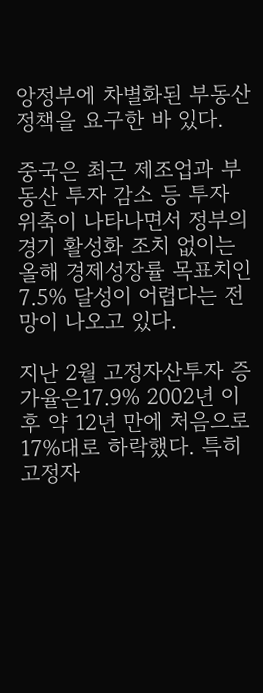앙정부에 차별화된 부동산 정책을 요구한 바 있다.

중국은 최근 제조업과 부동산 투자 감소 등 투자 위축이 나타나면서 정부의 경기 활성화 조치 없이는 올해 경제성장률 목표치인 7.5% 달성이 어렵다는 전망이 나오고 있다.

지난 2월 고정자산투자 증가율은17.9% 2002년 이후 약 12년 만에 처음으로 17%대로 하락했다. 특히 고정자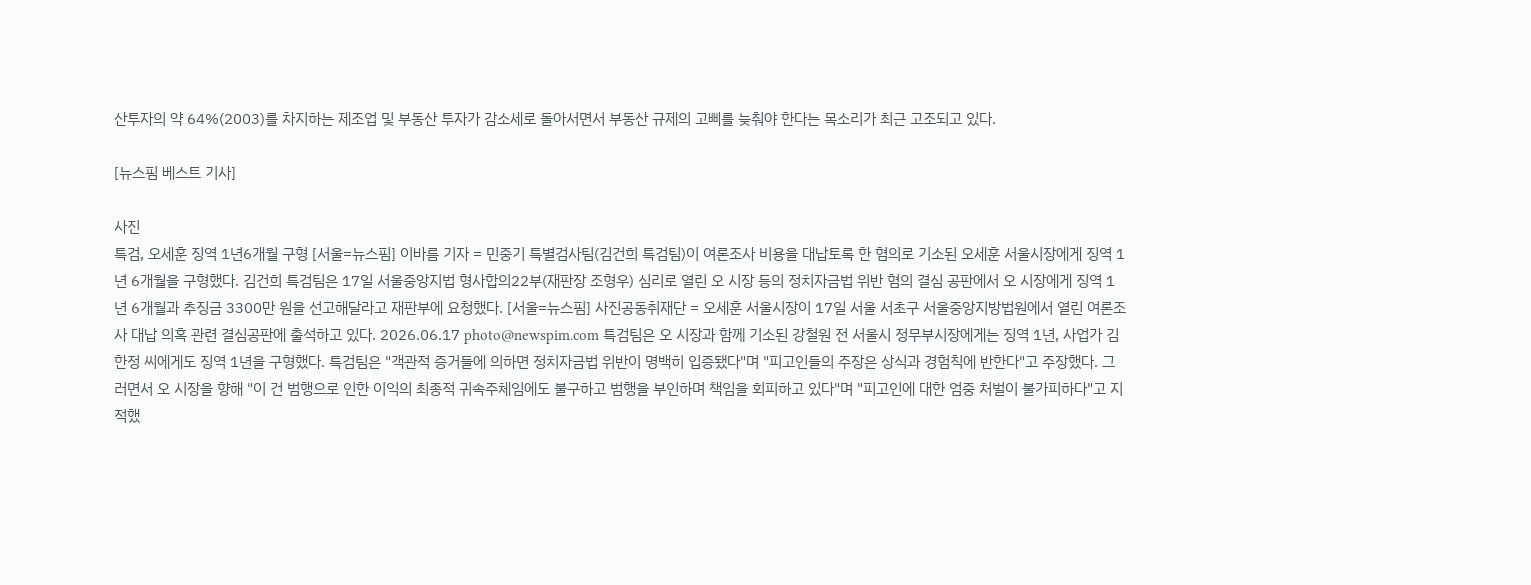산투자의 약 64%(2003)를 차지하는 제조업 및 부동산 투자가 감소세로 돌아서면서 부동산 규제의 고삐를 늦춰야 한다는 목소리가 최근 고조되고 있다.

[뉴스핌 베스트 기사]

사진
특검, 오세훈 징역 1년6개월 구형 [서울=뉴스핌] 이바름 기자 = 민중기 특별검사팀(김건희 특검팀)이 여론조사 비용을 대납토록 한 혐의로 기소된 오세훈 서울시장에게 징역 1년 6개월을 구형했다. 김건희 특검팀은 17일 서울중앙지법 형사합의22부(재판장 조형우) 심리로 열린 오 시장 등의 정치자금법 위반 혐의 결심 공판에서 오 시장에게 징역 1년 6개월과 추징금 3300만 원을 선고해달라고 재판부에 요청했다. [서울=뉴스핌] 사진공동취재단 = 오세훈 서울시장이 17일 서울 서초구 서울중앙지방법원에서 열린 여론조사 대납 의혹 관련 결심공판에 출석하고 있다. 2026.06.17 photo@newspim.com 특검팀은 오 시장과 함께 기소된 강철원 전 서울시 정무부시장에게는 징역 1년, 사업가 김한정 씨에게도 징역 1년을 구형했다. 특검팀은 "객관적 증거들에 의하면 정치자금법 위반이 명백히 입증됐다"며 "피고인들의 주장은 상식과 경험칙에 반한다"고 주장했다. 그러면서 오 시장을 향해 "이 건 범행으로 인한 이익의 최종적 귀속주체임에도 불구하고 범행을 부인하며 책임을 회피하고 있다"며 "피고인에 대한 엄중 처벌이 불가피하다"고 지적했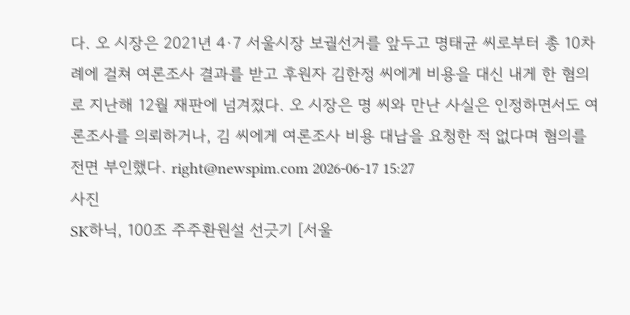다. 오 시장은 2021년 4·7 서울시장 보궐선거를 앞두고 명태균 씨로부터 총 10차례에 걸쳐 여론조사 결과를 받고 후원자 김한정 씨에게 비용을 대신 내게 한 혐의로 지난해 12월 재판에 넘겨졌다. 오 시장은 명 씨와 만난 사실은 인정하면서도 여론조사를 의뢰하거나, 김 씨에게 여론조사 비용 대납을 요청한 적 없다며 혐의를 전면 부인했다. right@newspim.com 2026-06-17 15:27
사진
SK하닉, 100조 주주환원설 선긋기 [서울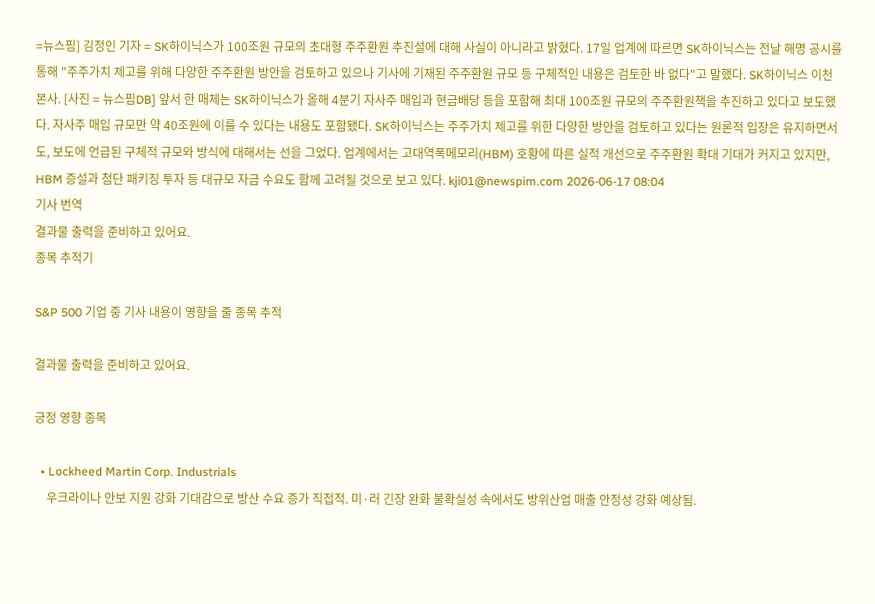=뉴스핌] 김정인 기자 = SK하이닉스가 100조원 규모의 초대형 주주환원 추진설에 대해 사실이 아니라고 밝혔다. 17일 업계에 따르면 SK하이닉스는 전날 해명 공시를 통해 "주주가치 제고를 위해 다양한 주주환원 방안을 검토하고 있으나 기사에 기재된 주주환원 규모 등 구체적인 내용은 검토한 바 없다"고 말했다. SK하이닉스 이천 본사. [사진 = 뉴스핌DB] 앞서 한 매체는 SK하이닉스가 올해 4분기 자사주 매입과 현금배당 등을 포함해 최대 100조원 규모의 주주환원책을 추진하고 있다고 보도했다. 자사주 매입 규모만 약 40조원에 이를 수 있다는 내용도 포함됐다. SK하이닉스는 주주가치 제고를 위한 다양한 방안을 검토하고 있다는 원론적 입장은 유지하면서도, 보도에 언급된 구체적 규모와 방식에 대해서는 선을 그었다. 업계에서는 고대역폭메모리(HBM) 호황에 따른 실적 개선으로 주주환원 확대 기대가 커지고 있지만, HBM 증설과 첨단 패키징 투자 등 대규모 자금 수요도 함께 고려될 것으로 보고 있다. kji01@newspim.com 2026-06-17 08:04
기사 번역
결과물 출력을 준비하고 있어요.
종목 추적기

S&P 500 기업 중 기사 내용이 영향을 줄 종목 추적

결과물 출력을 준비하고 있어요.

긍정 영향 종목

  • Lockheed Martin Corp. Industrials
    우크라이나 안보 지원 강화 기대감으로 방산 수요 증가 직접적. 미·러 긴장 완화 불확실성 속에서도 방위산업 매출 안정성 강화 예상됨.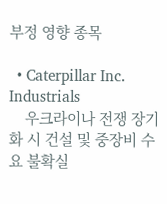부정 영향 종목

  • Caterpillar Inc. Industrials
    우크라이나 전쟁 장기화 시 건설 및 중장비 수요 불확실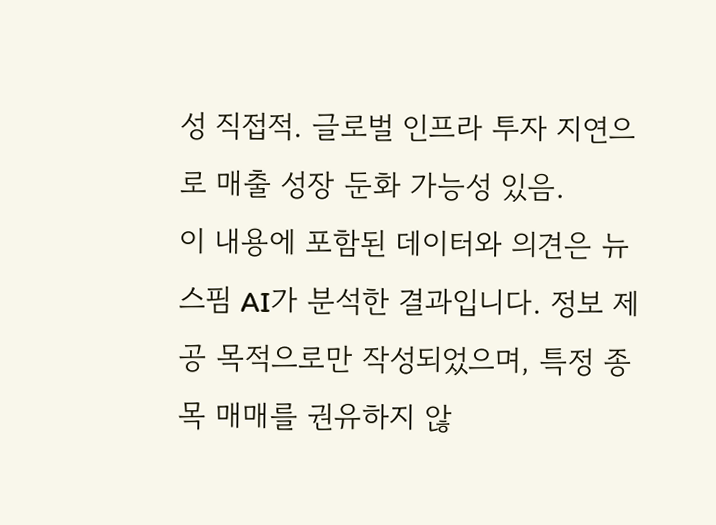성 직접적. 글로벌 인프라 투자 지연으로 매출 성장 둔화 가능성 있음.
이 내용에 포함된 데이터와 의견은 뉴스핌 AI가 분석한 결과입니다. 정보 제공 목적으로만 작성되었으며, 특정 종목 매매를 권유하지 않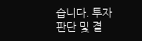습니다. 투자 판단 및 결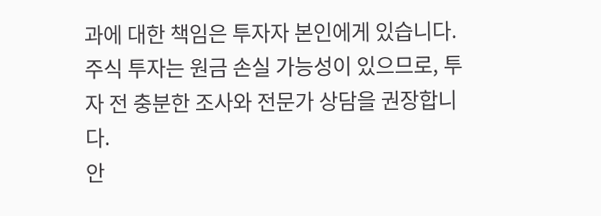과에 대한 책임은 투자자 본인에게 있습니다. 주식 투자는 원금 손실 가능성이 있으므로, 투자 전 충분한 조사와 전문가 상담을 권장합니다.
안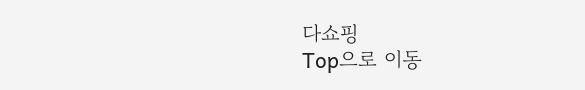다쇼핑
Top으로 이동